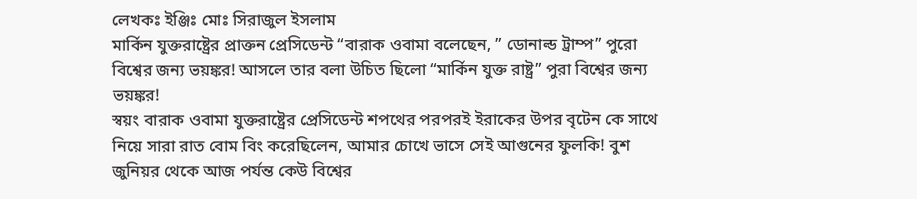লেখকঃ ইঞ্জিঃ মোঃ সিরাজুল ইসলাম
মার্কিন যুক্তরাষ্ট্রের প্রাক্তন প্রেসিডেন্ট “বারাক ওবামা বলেছেন, ” ডোনাল্ড ট্রাম্প” পুরো বিশ্বের জন্য ভয়ঙ্কর! আসলে তার বলা উচিত ছিলো “মার্কিন যুক্ত রাষ্ট্র” পুরা বিশ্বের জন্য ভয়ঙ্কর!
স্বয়ং বারাক ওবামা যুক্তরাষ্ট্রের প্রেসিডেন্ট শপথের পরপরই ইরাকের উপর বৃটেন কে সাথে নিয়ে সারা রাত বোম বিং করেছিলেন, আমার চোখে ভাসে সেই আগুনের ফুলকি! বুশ জুনিয়র থেকে আজ পর্যন্ত কেউ বিশ্বের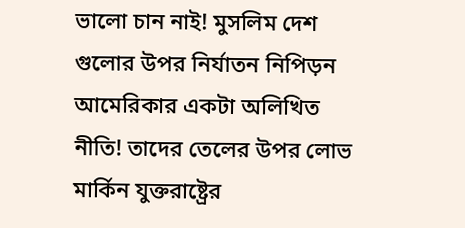ভালো চান নাই! মুসলিম দেশ গুলোর উপর নির্যাতন নিপিড়ন আমেরিকার একটা অলিখিত নীতি! তাদের তেলের উপর লোভ মার্কিন যুক্তরাষ্ট্রের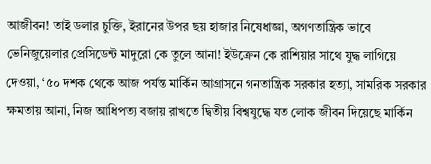আজীবন! তাই ডলার চুক্তি, ইরানের উপর ছয় হাজার নিষেধাজ্ঞা, অগণতান্ত্রিক ভাবে ভেনিজুয়েলার প্রেসিডেন্ট মাদুরো কে তুলে আনা! ইউক্রেন কে রাশিয়ার সাথে যুদ্ধ লাগিয়ে দেওয়া, ‘৫০ দশক থেকে আজ পর্যন্ত মার্কিন আগ্রাসনে গনতান্ত্রিক সরকার হত্যা, সামরিক সরকার ক্ষমতায় আনা, নিজ আধিপত্য বজায় রাখতে দ্বিতীয় বিশ্বযুদ্ধে যত লোক জীবন দিয়েছে মার্কিন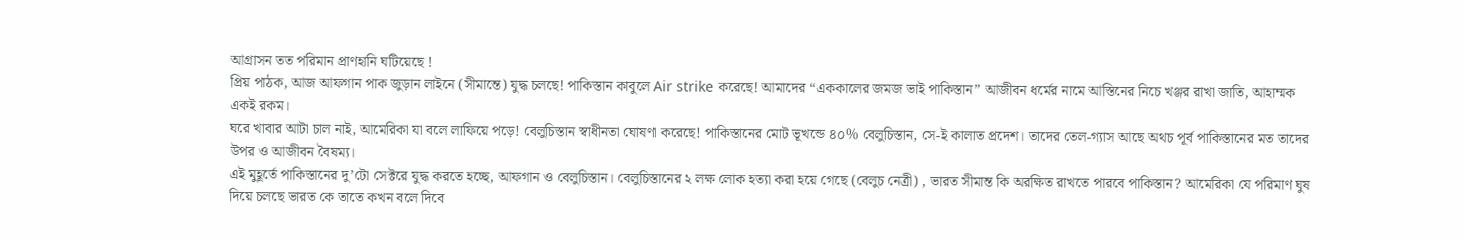আগ্রাসন তত পরিমান প্রাণহানি ঘটিয়েছে !
প্রিয় পাঠক, আজ আফগান পাক জুড়ান লাইনে (সীমান্তে) যুদ্ধ চলছে! পাকিস্তান কাবুলে Air strike করেছে! আমাদের “এককালের জমজ ভাই পাকিস্তান” আজীবন ধর্মের নামে আস্তিনের নিচে খঞ্জর রাখা জাতি, আহাম্মক একই রকম।
ঘরে খাবার আটা চাল নাই, আমেরিকা যা বলে লাফিয়ে পড়ে! বেলুচিস্তান স্বাধীনতা ঘোষণা করেছে! পাকিস্তানের মোট ভূখন্ডে ৪০% বেলুচিস্তান, সে-ই কালাত প্রদেশ। তাদের তেল-গ্যাস আছে অথচ পূর্ব পাকিস্তানের মত তাদের উপর ও আজীবন বৈষম্য।
এই মুহূর্তে পাকিস্তানের দু’টো সেক্টরে যুদ্ধ করতে হচ্ছে, আফগান ও বেলুচিস্তান। বেলুচিস্তানের ২ লক্ষ লোক হত্যা করা হয়ে গেছে (বেলুচ নেত্রী) , ভারত সীমান্ত কি অরক্ষিত রাখতে পারবে পাকিস্তান? আমেরিকা যে পরিমাণ ঘুষ দিয়ে চলছে ভারত কে তাতে কখন বলে দিবে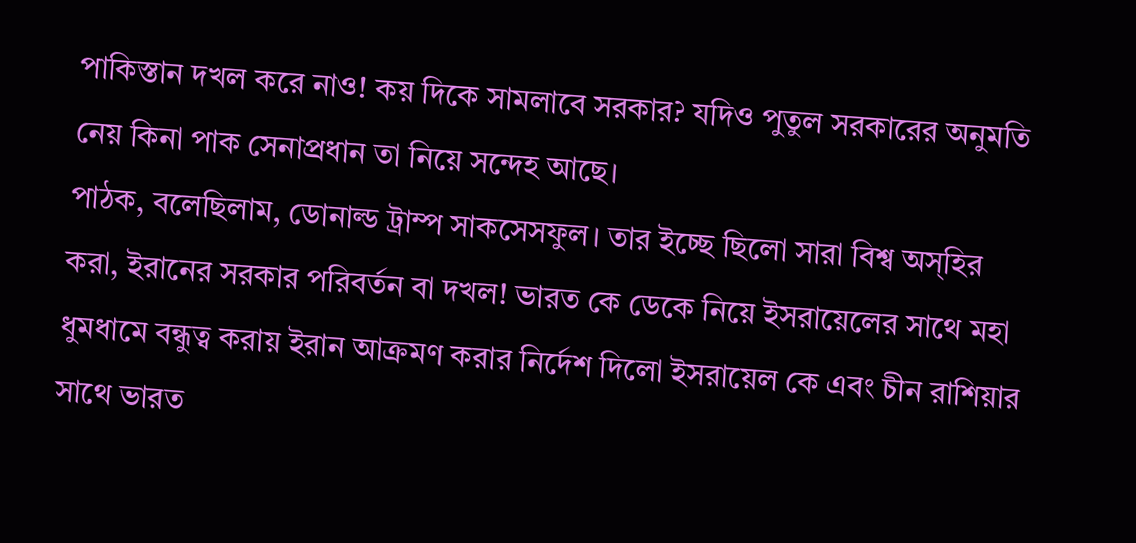পাকিস্তান দখল করে নাও! কয় দিকে সামলাবে সরকার? যদিও পুতুল সরকারের অনুমতি নেয় কিনা পাক সেনাপ্রধান তা নিয়ে সন্দেহ আছে।
পাঠক, বলেছিলাম, ডোনাল্ড ট্রাম্প সাকসেসফুল। তার ইচ্ছে ছিলো সারা বিশ্ব অস্হির করা, ইরানের সরকার পরিবর্তন বা দখল! ভারত কে ডেকে নিয়ে ইসরায়েলের সাথে মহা ধুমধামে বন্ধুত্ব করায় ইরান আক্রমণ করার নির্দেশ দিলো ইসরায়েল কে এবং চীন রাশিয়ার সাথে ভারত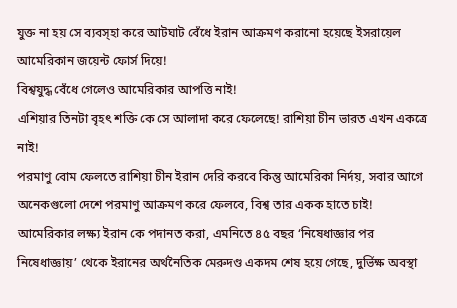যুক্ত না হয় সে ব্যবস্হা করে আটঘাট বেঁধে ইরান আক্রমণ করানো হয়েছে ইসরায়েল আমেরিকান জয়েন্ট ফোর্স দিয়ে!
বিশ্বযুদ্ধ বেঁধে গেলেও আমেরিকার আপত্তি নাই!
এশিয়ার তিনটা বৃহৎ শক্তি কে সে আলাদা করে ফেলেছে! রাশিয়া চীন ভারত এখন একত্রে নাই!
পরমাণু বোম ফেলতে রাশিয়া চীন ইরান দেরি করবে কিন্তু আমেরিকা নির্দয়, সবার আগে অনেকগুলো দেশে পরমাণু আক্রমণ করে ফেলবে, বিশ্ব তার একক হাতে চাই!
আমেরিকার লক্ষ্য ইরান কে পদানত করা, এমনিতে ৪৫ বছর ‘নিষেধাজ্ঞার পর নিষেধাজ্ঞায়’ থেকে ইরানের অর্থনৈতিক মেরুদণ্ড একদম শেষ হয়ে গেছে, দুর্ভিক্ষ অবস্থা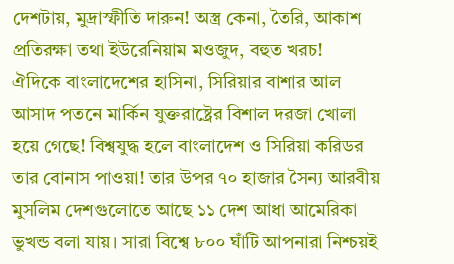দেশটায়, মুদ্রাস্ফীতি দারুন! অস্ত্র কেনা, তৈরি, আকাশ প্রতিরক্ষা তথা ইউরেনিয়াম মওজুদ, বহুত খরচ!
ঐদিকে বাংলাদেশের হাসিনা, সিরিয়ার বাশার আল আসাদ পতনে মার্কিন যুক্তরাষ্ট্রের বিশাল দরজা খোলা হয়ে গেছে! বিশ্বযুদ্ধ হলে বাংলাদেশ ও সিরিয়া করিডর তার বোনাস পাওয়া! তার উপর ৭০ হাজার সৈন্য আরবীয় মুসলিম দেশগুলোতে আছে ১১ দেশ আধা আমেরিকা ভুখন্ড বলা যায়। সারা বিশ্বে ৮০০ ঘাঁটি আপনারা নিশ্চয়ই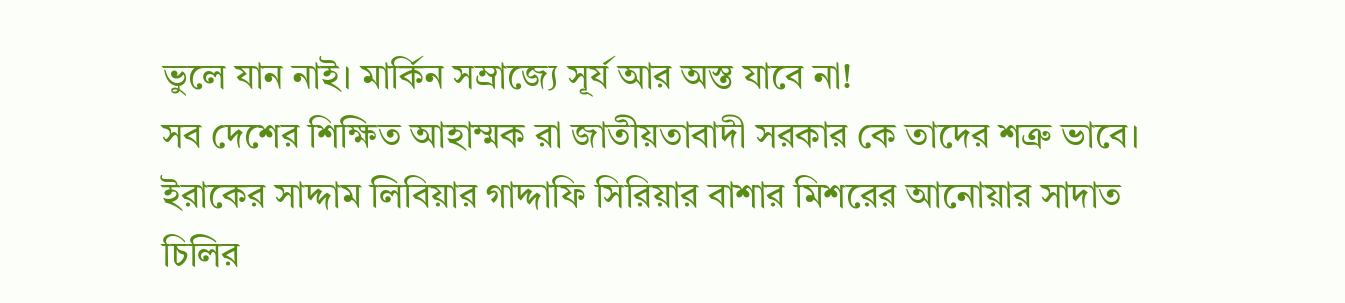ভুলে যান নাই। মার্কিন সম্রাজ্যে সূর্য আর অস্ত যাবে না!
সব দেশের শিক্ষিত আহাম্মক রা জাতীয়তাবাদী সরকার কে তাদের শত্রু ভাবে। ইরাকের সাদ্দাম লিবিয়ার গাদ্দাফি সিরিয়ার বাশার মিশরের আনোয়ার সাদাত চিলির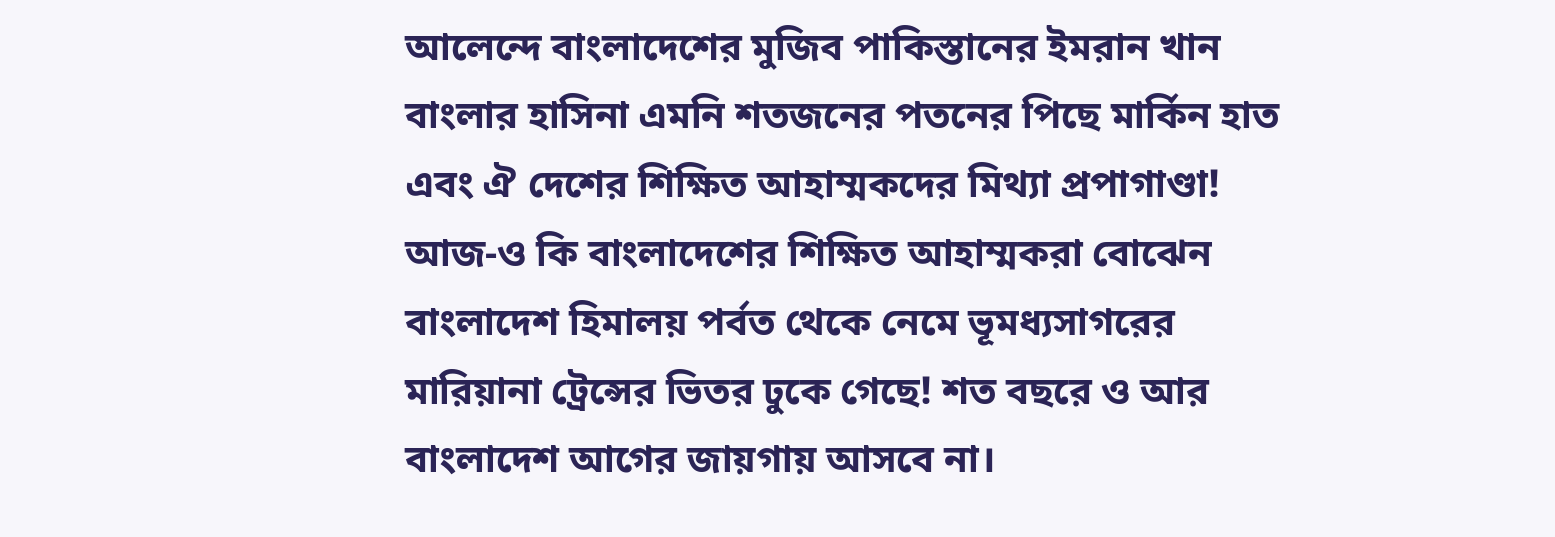আলেন্দে বাংলাদেশের মুজিব পাকিস্তানের ইমরান খান বাংলার হাসিনা এমনি শতজনের পতনের পিছে মার্কিন হাত এবং ঐ দেশের শিক্ষিত আহাম্মকদের মিথ্যা প্রপাগাণ্ডা!
আজ-ও কি বাংলাদেশের শিক্ষিত আহাম্মকরা বোঝেন বাংলাদেশ হিমালয় পর্বত থেকে নেমে ভূমধ্যসাগরের মারিয়ানা ট্রেন্সের ভিতর ঢুকে গেছে! শত বছরে ও আর বাংলাদেশ আগের জায়গায় আসবে না।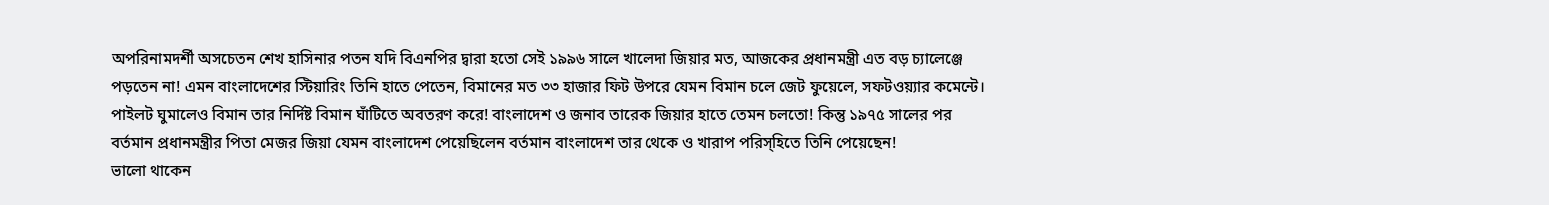অপরিনামদর্শী অসচেতন শেখ হাসিনার পতন যদি বিএনপির দ্বারা হতো সেই ১৯৯৬ সালে খালেদা জিয়ার মত, আজকের প্রধানমন্ত্রী এত বড় চ্যালেঞ্জে পড়তেন না! এমন বাংলাদেশের স্টিয়ারিং তিনি হাতে পেতেন, বিমানের মত ৩৩ হাজার ফিট উপরে যেমন বিমান চলে জেট ফুয়েলে, সফটওয়্যার কমেন্টে। পাইলট ঘুমালেও বিমান তার নির্দিষ্ট বিমান ঘাঁটিতে অবতরণ করে! বাংলাদেশ ও জনাব তারেক জিয়ার হাতে তেমন চলতো! কিন্তু ১৯৭৫ সালের পর বর্তমান প্রধানমন্ত্রীর পিতা মেজর জিয়া যেমন বাংলাদেশ পেয়েছিলেন বর্তমান বাংলাদেশ তার থেকে ও খারাপ পরিস্হিতে তিনি পেয়েছেন!
ভালো থাকেন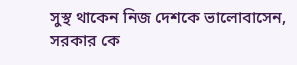সুস্থ থাকেন নিজ দেশকে ভালোবাসেন, সরকার কে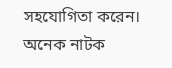সহযোগিতা করেন। অনেক নাটক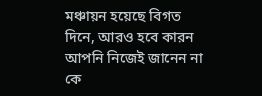মঞ্চায়ন হয়েছে বিগত দিনে, আরও হবে কারন আপনি নিজেই জানেন না কে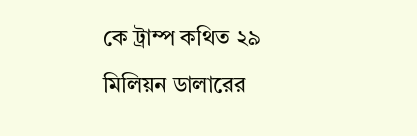কে ট্রাম্প কথিত ২৯ মিলিয়ন ডালারের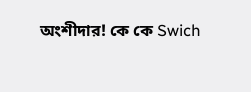অংশীদার! কে কে Swich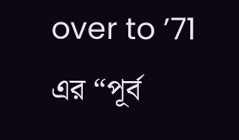over to ’71 এর “পূর্ব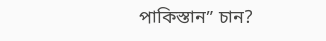পাকিস্তান” চান?